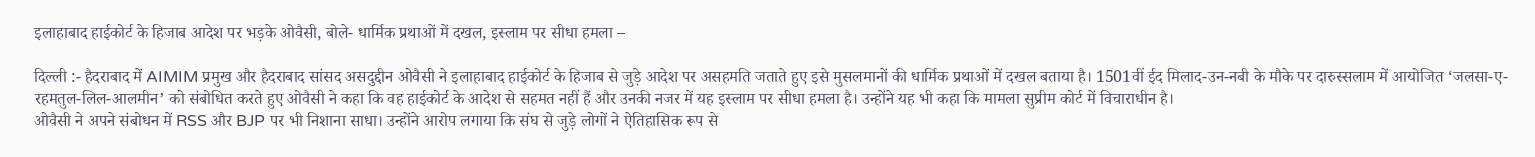इलाहाबाद हाईकोर्ट के हिजाब आदेश पर भड़के ओवैसी, बोले- धार्मिक प्रथाओं में दखल, इस्लाम पर सीधा हमला –

दिल्ली :- हैदराबाद में AIMIM प्रमुख और हैदराबाद सांसद असदुद्दीन ओवैसी ने इलाहाबाद हाईकोर्ट के हिजाब से जुड़े आदेश पर असहमति जताते हुए इसे मुसलमानों की धार्मिक प्रथाओं में दखल बताया है। 1501वीं ईद मिलाद-उन-नबी के मौके पर दारुस्सलाम में आयोजित ‘जलसा-ए-रहमतुल-लिल-आलमीन’ को संबोधित करते हुए ओवैसी ने कहा कि वह हाईकोर्ट के आदेश से सहमत नहीं हैं और उनकी नजर में यह इस्लाम पर सीधा हमला है। उन्होंने यह भी कहा कि मामला सुप्रीम कोर्ट में विचाराधीन है।
ओवैसी ने अपने संबोधन में RSS और BJP पर भी निशाना साधा। उन्होंने आरोप लगाया कि संघ से जुड़े लोगों ने ऐतिहासिक रूप से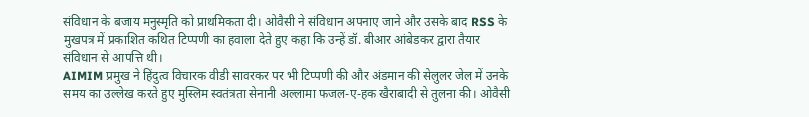संविधान के बजाय मनुस्मृति को प्राथमिकता दी। ओवैसी ने संविधान अपनाए जाने और उसके बाद RSS के मुखपत्र में प्रकाशित कथित टिप्पणी का हवाला देते हुए कहा कि उन्हें डॉ. बीआर आंबेडकर द्वारा तैयार संविधान से आपत्ति थी।
AIMIM प्रमुख ने हिंदुत्व विचारक वीडी सावरकर पर भी टिप्पणी की और अंडमान की सेलुलर जेल में उनके समय का उल्लेख करते हुए मुस्लिम स्वतंत्रता सेनानी अल्लामा फजल-ए-हक खैराबादी से तुलना की। ओवैसी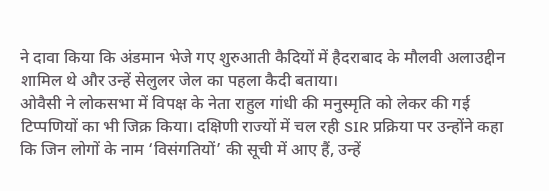ने दावा किया कि अंडमान भेजे गए शुरुआती कैदियों में हैदराबाद के मौलवी अलाउद्दीन शामिल थे और उन्हें सेलुलर जेल का पहला कैदी बताया।
ओवैसी ने लोकसभा में विपक्ष के नेता राहुल गांधी की मनुस्मृति को लेकर की गई टिप्पणियों का भी जिक्र किया। दक्षिणी राज्यों में चल रही SIR प्रक्रिया पर उन्होंने कहा कि जिन लोगों के नाम ‘विसंगतियों’ की सूची में आए हैं, उन्हें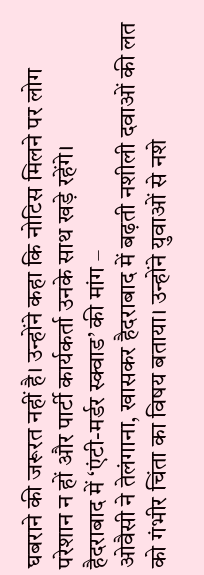घबराने की जरूरत नहीं है। उन्होंने कहा कि नोटिस मिलने पर लोग परेशान न हों और पार्टी कार्यकर्ता उनके साथ खड़े रहेंगे।
हैदराबाद में ‘एंटी-मर्डर स्क्वाड’ की मांग –
ओवैसी ने तेलंगाना, खासकर हैदराबाद में बढ़ती नशीली दवाओं की लत को गंभीर चिंता का विषय बताया। उन्होंने युवाओं से नशे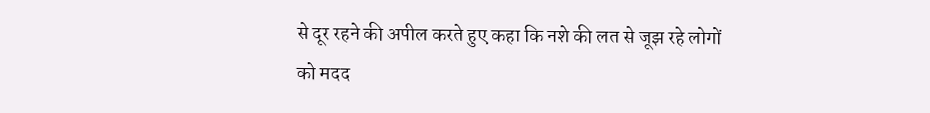से दूर रहने की अपील करते हुए कहा कि नशे की लत से जूझ रहे लोगों को मदद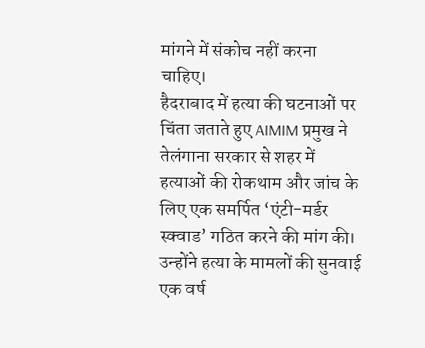मांगने में संकोच नहीं करना चाहिए।
हैदराबाद में हत्या की घटनाओं पर चिंता जताते हुए AIMIM प्रमुख ने तेलंगाना सरकार से शहर में हत्याओं की रोकथाम और जांच के लिए एक समर्पित ‘एंटी-मर्डर स्क्वाड’ गठित करने की मांग की। उन्होंने हत्या के मामलों की सुनवाई एक वर्ष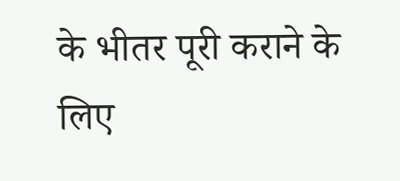के भीतर पूरी कराने के लिए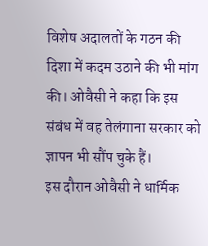विशेष अदालतों के गठन की दिशा में कदम उठाने की भी मांग की। ओवैसी ने कहा कि इस संबंध में वह तेलंगाना सरकार को ज्ञापन भी सौंप चुके हैं।
इस दौरान ओवैसी ने धार्मिक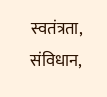स्वतंत्रता, संविधान,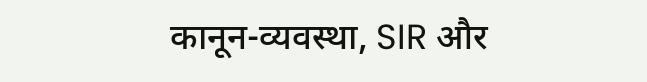कानून-व्यवस्था, SIR और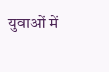युवाओं में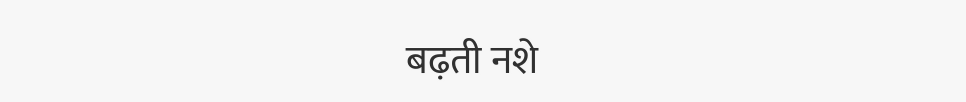बढ़ती नशे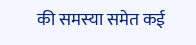की समस्या समेत कई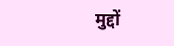मुद्दों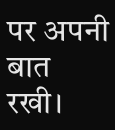पर अपनी बात रखी।